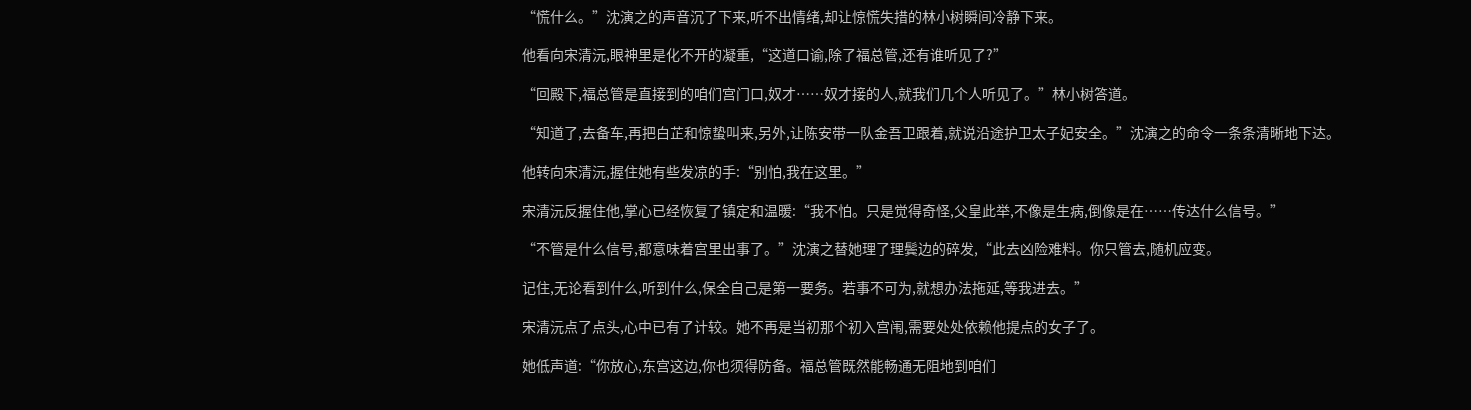“慌什么。”沈演之的声音沉了下来,听不出情绪,却让惊慌失措的林小树瞬间冷静下来。

他看向宋清沅,眼神里是化不开的凝重,“这道口谕,除了福总管,还有谁听见了?”

“回殿下,福总管是直接到的咱们宫门口,奴才……奴才接的人,就我们几个人听见了。”林小树答道。

“知道了,去备车,再把白芷和惊蛰叫来,另外,让陈安带一队金吾卫跟着,就说沿途护卫太子妃安全。”沈演之的命令一条条清晰地下达。

他转向宋清沅,握住她有些发凉的手:“别怕,我在这里。”

宋清沅反握住他,掌心已经恢复了镇定和温暖:“我不怕。只是觉得奇怪,父皇此举,不像是生病,倒像是在……传达什么信号。”

“不管是什么信号,都意味着宫里出事了。”沈演之替她理了理鬓边的碎发,“此去凶险难料。你只管去,随机应变。

记住,无论看到什么,听到什么,保全自己是第一要务。若事不可为,就想办法拖延,等我进去。”

宋清沅点了点头,心中已有了计较。她不再是当初那个初入宫闱,需要处处依赖他提点的女子了。

她低声道:“你放心,东宫这边,你也须得防备。福总管既然能畅通无阻地到咱们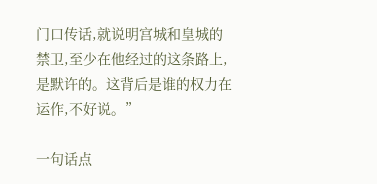门口传话,就说明宫城和皇城的禁卫,至少在他经过的这条路上,是默许的。这背后是谁的权力在运作,不好说。”

一句话点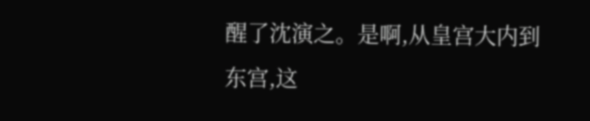醒了沈演之。是啊,从皇宫大内到东宫,这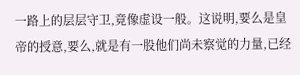一路上的层层守卫,竟像虚设一般。这说明,要么是皇帝的授意,要么,就是有一股他们尚未察觉的力量,已经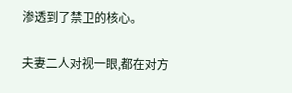渗透到了禁卫的核心。

夫妻二人对视一眼,都在对方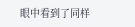眼中看到了同样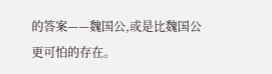的答案——魏国公,或是比魏国公更可怕的存在。